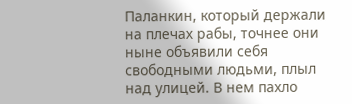Паланкин, который держали на плечах рабы, точнее они ныне объявили себя свободными людьми, плыл над улицей. В нем пахло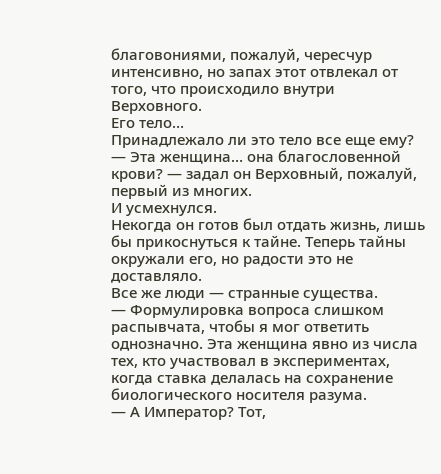благовониями, пожалуй, чересчур интенсивно, но запах этот отвлекал от того, что происходило внутри Верховного.
Его тело…
Принадлежало ли это тело все еще ему?
— Эта женщина… она благословенной крови? — задал он Верховный, пожалуй, первый из многих.
И усмехнулся.
Некогда он готов был отдать жизнь, лишь бы прикоснуться к тайне. Теперь тайны окружали его, но радости это не доставляло.
Все же люди — странные существа.
— Формулировка вопроса слишком распывчата, чтобы я мог ответить однозначно. Эта женщина явно из числа тех, кто участвовал в экспериментах, когда ставка делалась на сохранение биологического носителя разума.
— А Император? Тот,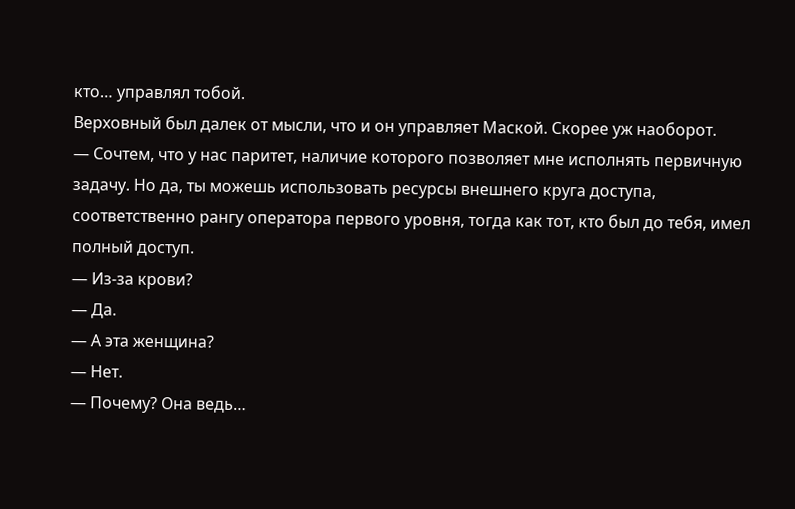кто… управлял тобой.
Верховный был далек от мысли, что и он управляет Маской. Скорее уж наоборот.
— Сочтем, что у нас паритет, наличие которого позволяет мне исполнять первичную задачу. Но да, ты можешь использовать ресурсы внешнего круга доступа, соответственно рангу оператора первого уровня, тогда как тот, кто был до тебя, имел полный доступ.
— Из-за крови?
— Да.
— А эта женщина?
— Нет.
— Почему? Она ведь…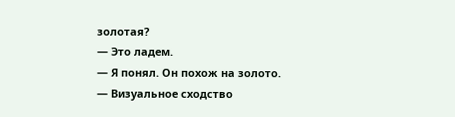золотая?
— Это ладем.
— Я понял. Он похож на золото.
— Визуальное сходство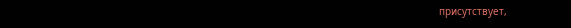присутствует,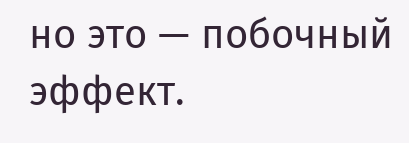но это — побочный эффект.